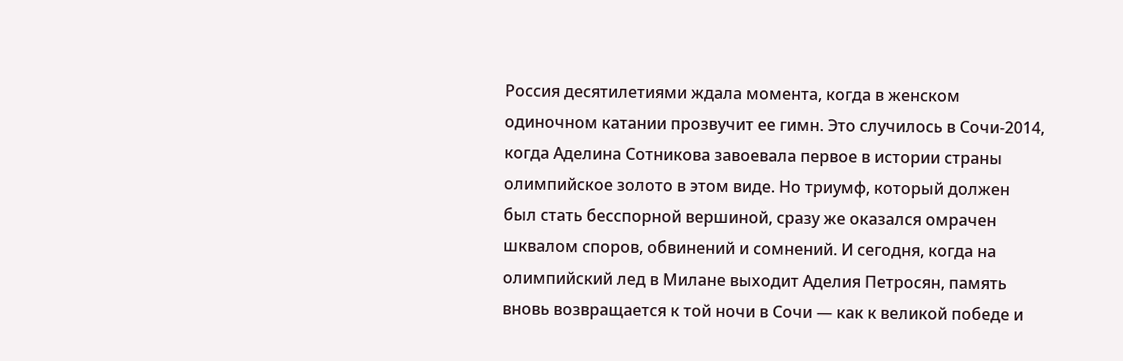Россия десятилетиями ждала момента, когда в женском одиночном катании прозвучит ее гимн. Это случилось в Сочи‑2014, когда Аделина Сотникова завоевала первое в истории страны олимпийское золото в этом виде. Но триумф, который должен был стать бесспорной вершиной, сразу же оказался омрачен шквалом споров, обвинений и сомнений. И сегодня, когда на олимпийский лед в Милане выходит Аделия Петросян, память вновь возвращается к той ночи в Сочи — как к великой победе и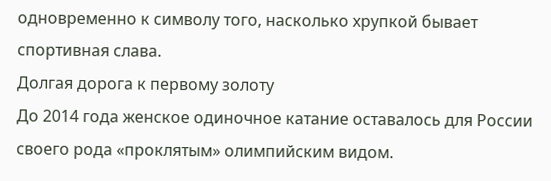одновременно к символу того, насколько хрупкой бывает спортивная слава.
Долгая дорога к первому золоту
До 2014 года женское одиночное катание оставалось для России своего рода «проклятым» олимпийским видом.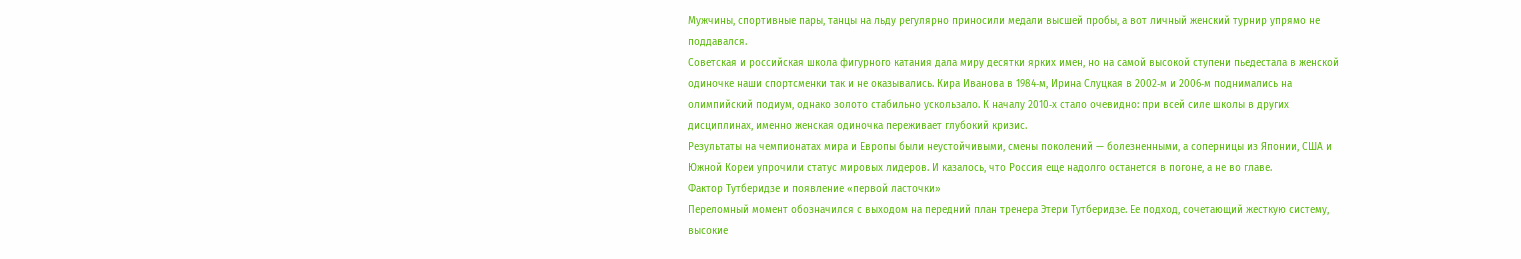Мужчины, спортивные пары, танцы на льду регулярно приносили медали высшей пробы, а вот личный женский турнир упрямо не поддавался.
Советская и российская школа фигурного катания дала миру десятки ярких имен, но на самой высокой ступени пьедестала в женской одиночке наши спортсменки так и не оказывались. Кира Иванова в 1984‑м, Ирина Слуцкая в 2002‑м и 2006‑м поднимались на олимпийский подиум, однако золото стабильно ускользало. К началу 2010‑х стало очевидно: при всей силе школы в других дисциплинах, именно женская одиночка переживает глубокий кризис.
Результаты на чемпионатах мира и Европы были неустойчивыми, смены поколений — болезненными, а соперницы из Японии, США и Южной Кореи упрочили статус мировых лидеров. И казалось, что Россия еще надолго останется в погоне, а не во главе.
Фактор Тутберидзе и появление «первой ласточки»
Переломный момент обозначился с выходом на передний план тренера Этери Тутберидзе. Ее подход, сочетающий жесткую систему, высокие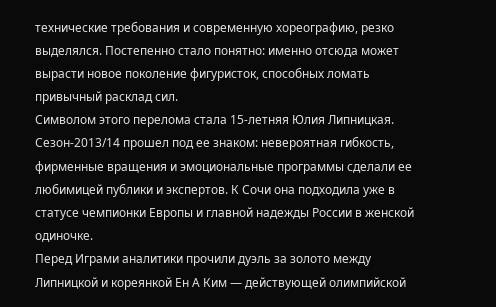технические требования и современную хореографию, резко выделялся. Постепенно стало понятно: именно отсюда может вырасти новое поколение фигуристок, способных ломать привычный расклад сил.
Символом этого перелома стала 15‑летняя Юлия Липницкая. Сезон‑2013/14 прошел под ее знаком: невероятная гибкость, фирменные вращения и эмоциональные программы сделали ее любимицей публики и экспертов. К Сочи она подходила уже в статусе чемпионки Европы и главной надежды России в женской одиночке.
Перед Играми аналитики прочили дуэль за золото между Липницкой и кореянкой Ен А Ким — действующей олимпийской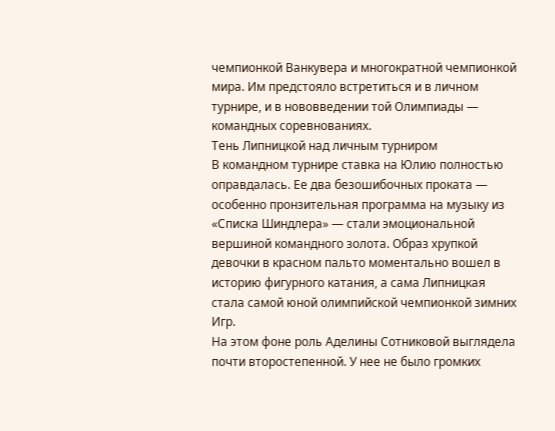чемпионкой Ванкувера и многократной чемпионкой мира. Им предстояло встретиться и в личном турнире, и в нововведении той Олимпиады — командных соревнованиях.
Тень Липницкой над личным турниром
В командном турнире ставка на Юлию полностью оправдалась. Ее два безошибочных проката — особенно пронзительная программа на музыку из «Списка Шиндлера» — стали эмоциональной вершиной командного золота. Образ хрупкой девочки в красном пальто моментально вошел в историю фигурного катания, а сама Липницкая стала самой юной олимпийской чемпионкой зимних Игр.
На этом фоне роль Аделины Сотниковой выглядела почти второстепенной. У нее не было громких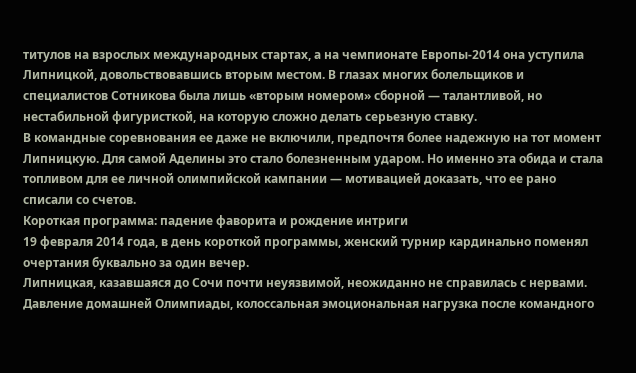титулов на взрослых международных стартах, а на чемпионате Европы‑2014 она уступила Липницкой, довольствовавшись вторым местом. В глазах многих болельщиков и специалистов Сотникова была лишь «вторым номером» сборной — талантливой, но нестабильной фигуристкой, на которую сложно делать серьезную ставку.
В командные соревнования ее даже не включили, предпочтя более надежную на тот момент Липницкую. Для самой Аделины это стало болезненным ударом. Но именно эта обида и стала топливом для ее личной олимпийской кампании — мотивацией доказать, что ее рано списали со счетов.
Короткая программа: падение фаворита и рождение интриги
19 февраля 2014 года, в день короткой программы, женский турнир кардинально поменял очертания буквально за один вечер.
Липницкая, казавшаяся до Сочи почти неуязвимой, неожиданно не справилась с нервами. Давление домашней Олимпиады, колоссальная эмоциональная нагрузка после командного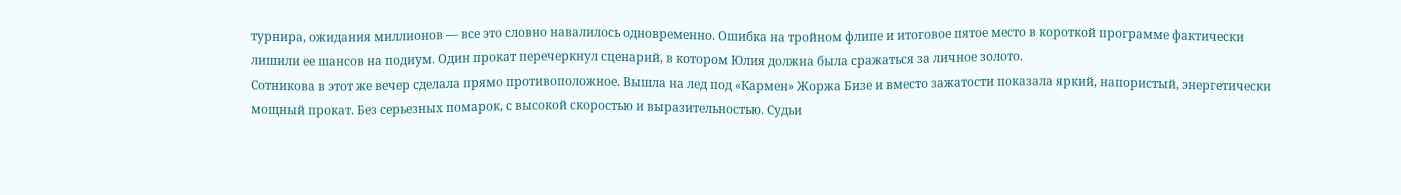турнира, ожидания миллионов — все это словно навалилось одновременно. Ошибка на тройном флипе и итоговое пятое место в короткой программе фактически лишили ее шансов на подиум. Один прокат перечеркнул сценарий, в котором Юлия должна была сражаться за личное золото.
Сотникова в этот же вечер сделала прямо противоположное. Вышла на лед под «Кармен» Жоржа Бизе и вместо зажатости показала яркий, напористый, энергетически мощный прокат. Без серьезных помарок, с высокой скоростью и выразительностью. Судьи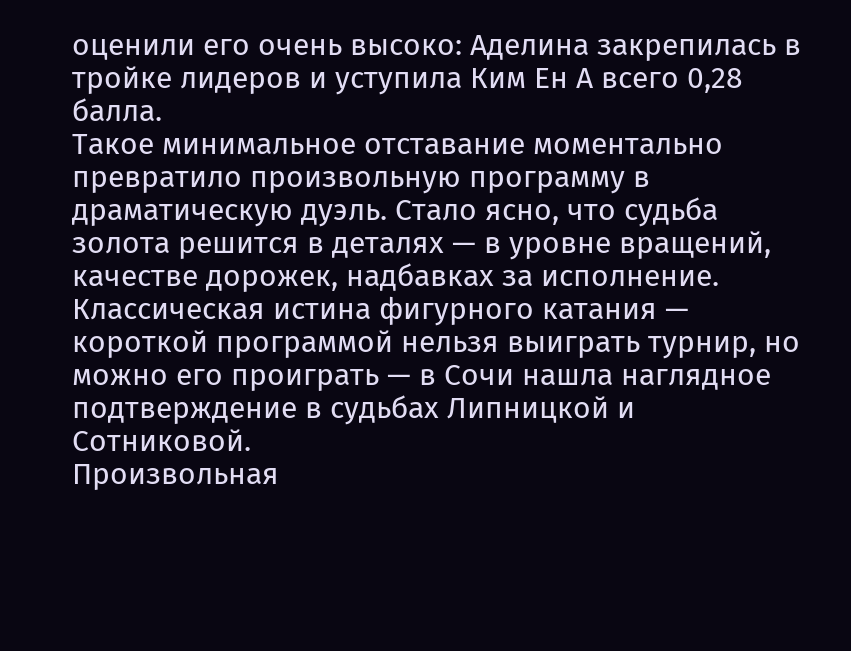оценили его очень высоко: Аделина закрепилась в тройке лидеров и уступила Ким Ен А всего 0,28 балла.
Такое минимальное отставание моментально превратило произвольную программу в драматическую дуэль. Стало ясно, что судьба золота решится в деталях — в уровне вращений, качестве дорожек, надбавках за исполнение. Классическая истина фигурного катания — короткой программой нельзя выиграть турнир, но можно его проиграть — в Сочи нашла наглядное подтверждение в судьбах Липницкой и Сотниковой.
Произвольная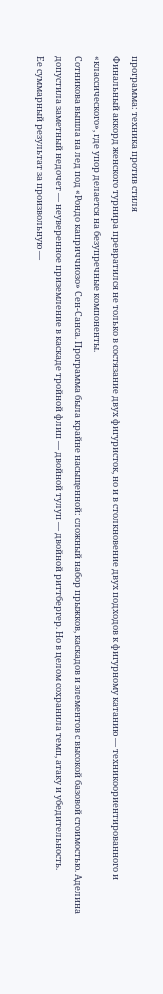программа: техника против стиля
Финальный аккорд женского турнира превратился не только в состязание двух фигуристок, но и в столкновение двух подходов к фигурному катанию — техникоориентированного и «классического», где упор делается на безупречные компоненты.
Сотникова вышла на лед под «Рондо каприччиозо» Сен-Санса. Программа была крайне насыщенной: сложный набор прыжков, каскадов и элементов с высокой базовой стоимостью. Аделина допустила заметный недочет — неуверенное приземление в каскаде тройной флип — двойной тулуп — двойной риттбергер. Но в целом сохранила темп, атаку и убедительность.
Ее суммарный результат за произвольную —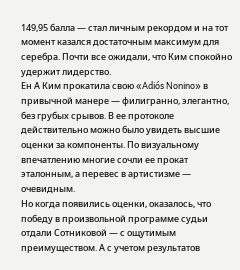149,95 балла — стал личным рекордом и на тот момент казался достаточным максимум для серебра. Почти все ожидали, что Ким спокойно удержит лидерство.
Ен А Ким прокатила свою «Adiós Nonino» в привычной манере — филигранно, элегантно, без грубых срывов. В ее протоколе действительно можно было увидеть высшие оценки за компоненты. По визуальному впечатлению многие сочли ее прокат эталонным, а перевес в артистизме — очевидным.
Но когда появились оценки, оказалось, что победу в произвольной программе судьи отдали Сотниковой — с ощутимым преимуществом. А с учетом результатов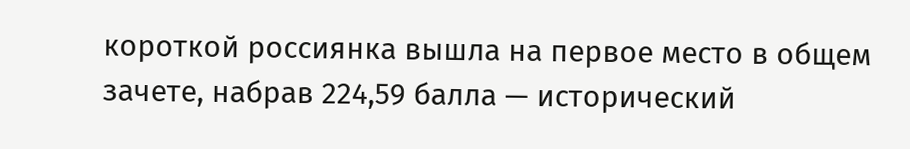короткой россиянка вышла на первое место в общем зачете, набрав 224,59 балла — исторический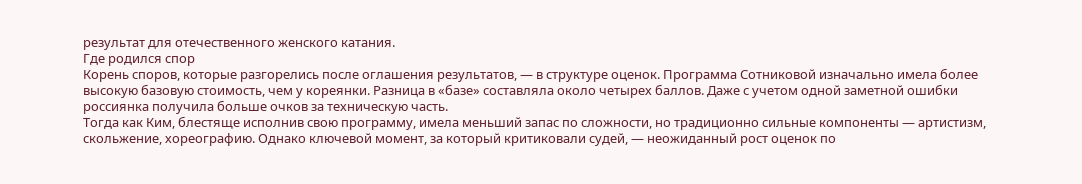результат для отечественного женского катания.
Где родился спор
Корень споров, которые разгорелись после оглашения результатов, — в структуре оценок. Программа Сотниковой изначально имела более высокую базовую стоимость, чем у кореянки. Разница в «базе» составляла около четырех баллов. Даже с учетом одной заметной ошибки россиянка получила больше очков за техническую часть.
Тогда как Ким, блестяще исполнив свою программу, имела меньший запас по сложности, но традиционно сильные компоненты — артистизм, скольжение, хореографию. Однако ключевой момент, за который критиковали судей, — неожиданный рост оценок по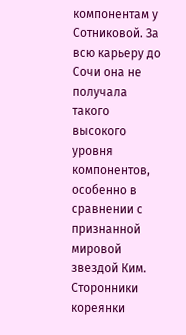компонентам у Сотниковой. За всю карьеру до Сочи она не получала такого высокого уровня компонентов, особенно в сравнении с признанной мировой звездой Ким.
Сторонники кореянки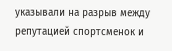указывали на разрыв между репутацией спортсменок и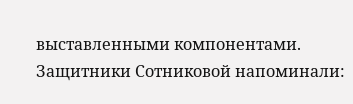выставленными компонентами. Защитники Сотниковой напоминали: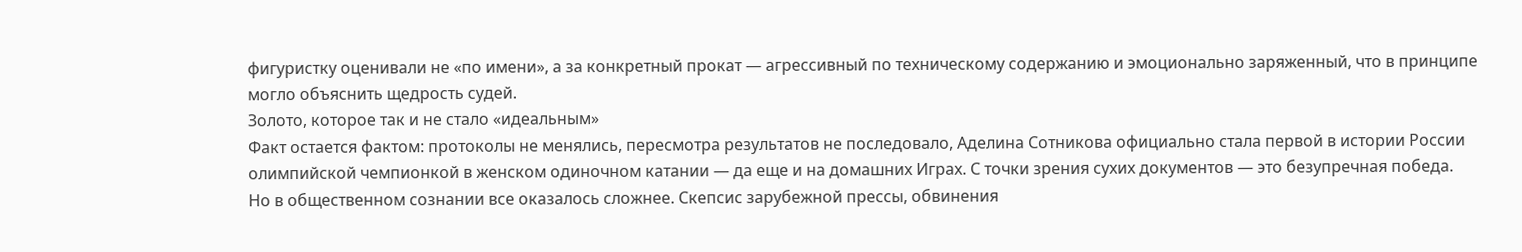фигуристку оценивали не «по имени», а за конкретный прокат — агрессивный по техническому содержанию и эмоционально заряженный, что в принципе могло объяснить щедрость судей.
Золото, которое так и не стало «идеальным»
Факт остается фактом: протоколы не менялись, пересмотра результатов не последовало, Аделина Сотникова официально стала первой в истории России олимпийской чемпионкой в женском одиночном катании — да еще и на домашних Играх. С точки зрения сухих документов — это безупречная победа.
Но в общественном сознании все оказалось сложнее. Скепсис зарубежной прессы, обвинения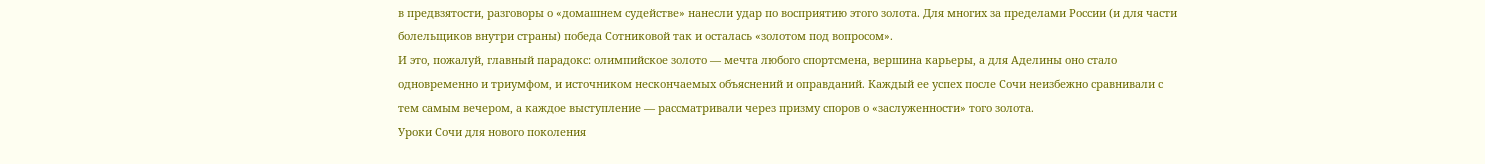в предвзятости, разговоры о «домашнем судействе» нанесли удар по восприятию этого золота. Для многих за пределами России (и для части болельщиков внутри страны) победа Сотниковой так и осталась «золотом под вопросом».
И это, пожалуй, главный парадокс: олимпийское золото — мечта любого спортсмена, вершина карьеры, а для Аделины оно стало одновременно и триумфом, и источником нескончаемых объяснений и оправданий. Каждый ее успех после Сочи неизбежно сравнивали с тем самым вечером, а каждое выступление — рассматривали через призму споров о «заслуженности» того золота.
Уроки Сочи для нового поколения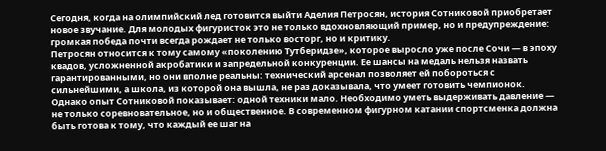Сегодня, когда на олимпийский лед готовится выйти Аделия Петросян, история Сотниковой приобретает новое звучание. Для молодых фигуристок это не только вдохновляющий пример, но и предупреждение: громкая победа почти всегда рождает не только восторг, но и критику.
Петросян относится к тому самому «поколению Тутберидзе», которое выросло уже после Сочи — в эпоху квадов, усложненной акробатики и запредельной конкуренции. Ее шансы на медаль нельзя назвать гарантированными, но они вполне реальны: технический арсенал позволяет ей побороться с сильнейшими, а школа, из которой она вышла, не раз доказывала, что умеет готовить чемпионок.
Однако опыт Сотниковой показывает: одной техники мало. Необходимо уметь выдерживать давление — не только соревновательное, но и общественное. В современном фигурном катании спортсменка должна быть готова к тому, что каждый ее шаг на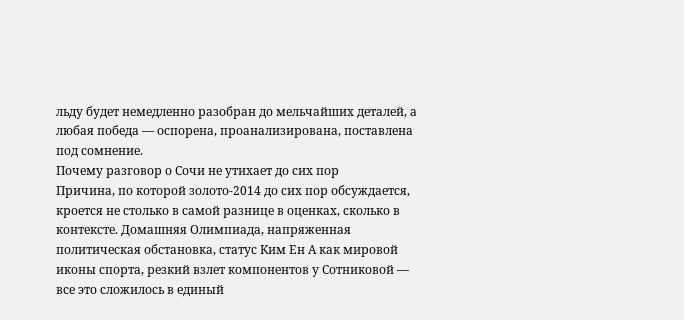льду будет немедленно разобран до мельчайших деталей, а любая победа — оспорена, проанализирована, поставлена под сомнение.
Почему разговор о Сочи не утихает до сих пор
Причина, по которой золото‑2014 до сих пор обсуждается, кроется не столько в самой разнице в оценках, сколько в контексте. Домашняя Олимпиада, напряженная политическая обстановка, статус Ким Ен А как мировой иконы спорта, резкий взлет компонентов у Сотниковой — все это сложилось в единый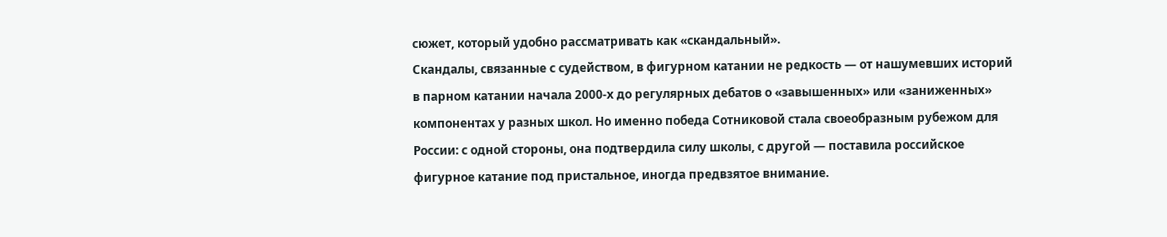сюжет, который удобно рассматривать как «скандальный».
Скандалы, связанные с судейством, в фигурном катании не редкость — от нашумевших историй в парном катании начала 2000‑х до регулярных дебатов о «завышенных» или «заниженных» компонентах у разных школ. Но именно победа Сотниковой стала своеобразным рубежом для России: с одной стороны, она подтвердила силу школы, с другой — поставила российское фигурное катание под пристальное, иногда предвзятое внимание.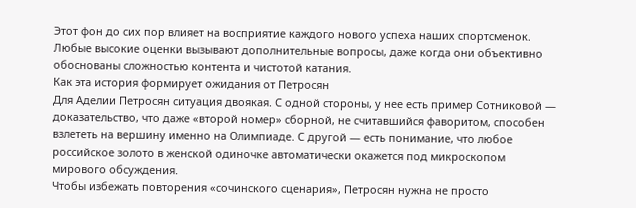Этот фон до сих пор влияет на восприятие каждого нового успеха наших спортсменок. Любые высокие оценки вызывают дополнительные вопросы, даже когда они объективно обоснованы сложностью контента и чистотой катания.
Как эта история формирует ожидания от Петросян
Для Аделии Петросян ситуация двоякая. С одной стороны, у нее есть пример Сотниковой — доказательство, что даже «второй номер» сборной, не считавшийся фаворитом, способен взлететь на вершину именно на Олимпиаде. С другой — есть понимание, что любое российское золото в женской одиночке автоматически окажется под микроскопом мирового обсуждения.
Чтобы избежать повторения «сочинского сценария», Петросян нужна не просто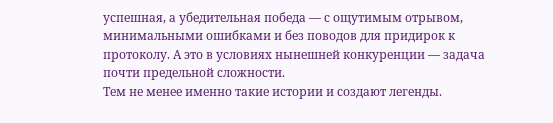успешная, а убедительная победа — с ощутимым отрывом, минимальными ошибками и без поводов для придирок к протоколу. А это в условиях нынешней конкуренции — задача почти предельной сложности.
Тем не менее именно такие истории и создают легенды.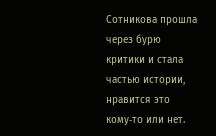Сотникова прошла через бурю критики и стала частью истории, нравится это кому‑то или нет.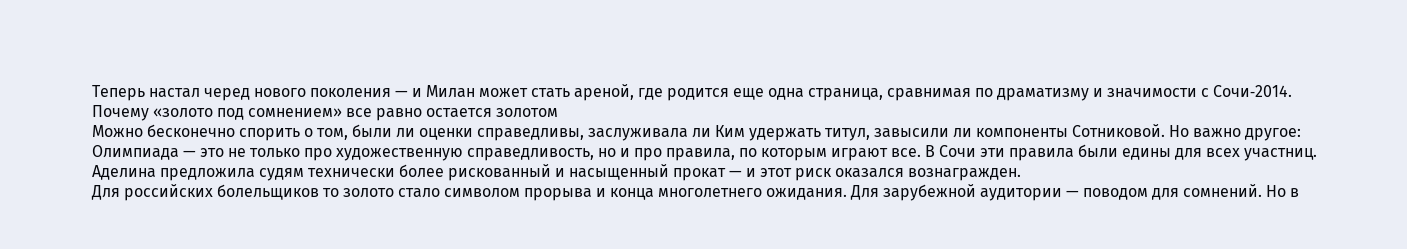Теперь настал черед нового поколения — и Милан может стать ареной, где родится еще одна страница, сравнимая по драматизму и значимости с Сочи‑2014.
Почему «золото под сомнением» все равно остается золотом
Можно бесконечно спорить о том, были ли оценки справедливы, заслуживала ли Ким удержать титул, завысили ли компоненты Сотниковой. Но важно другое: Олимпиада — это не только про художественную справедливость, но и про правила, по которым играют все. В Сочи эти правила были едины для всех участниц. Аделина предложила судям технически более рискованный и насыщенный прокат — и этот риск оказался вознагражден.
Для российских болельщиков то золото стало символом прорыва и конца многолетнего ожидания. Для зарубежной аудитории — поводом для сомнений. Но в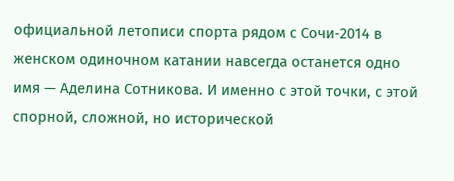официальной летописи спорта рядом с Сочи‑2014 в женском одиночном катании навсегда останется одно имя — Аделина Сотникова. И именно с этой точки, с этой спорной, сложной, но исторической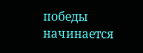победы начинается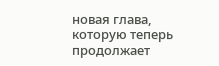новая глава, которую теперь продолжает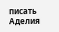писать Аделия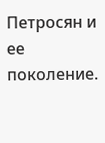Петросян и ее поколение.